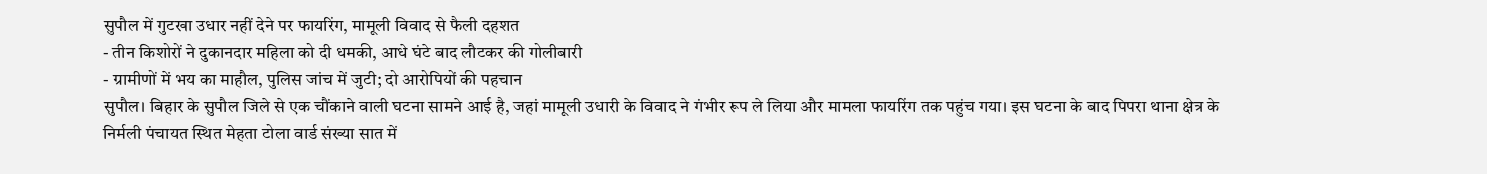सुपौल में गुटखा उधार नहीं देने पर फायरिंग, मामूली विवाद से फैली दहशत
- तीन किशोरों ने दुकानदार महिला को दी धमकी, आधे घंटे बाद लौटकर की गोलीबारी
- ग्रामीणों में भय का माहौल, पुलिस जांच में जुटी; दो आरोपियों की पहचान
सुपौल। बिहार के सुपौल जिले से एक चौंकाने वाली घटना सामने आई है, जहां मामूली उधारी के विवाद ने गंभीर रूप ले लिया और मामला फायरिंग तक पहुंच गया। इस घटना के बाद पिपरा थाना क्षेत्र के निर्मली पंचायत स्थित मेहता टोला वार्ड संख्या सात में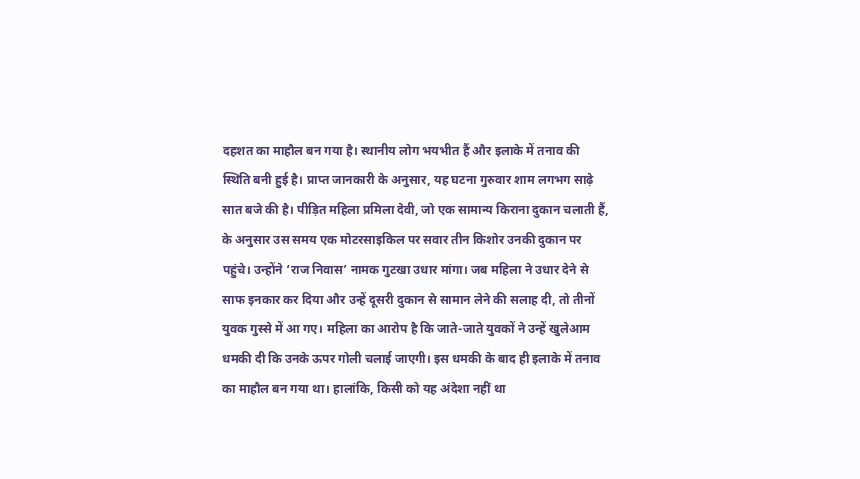दहशत का माहौल बन गया है। स्थानीय लोग भयभीत हैं और इलाके में तनाव की स्थिति बनी हुई है। प्राप्त जानकारी के अनुसार, यह घटना गुरुवार शाम लगभग साढ़े सात बजे की है। पीड़ित महिला प्रमिला देवी, जो एक सामान्य किराना दुकान चलाती हैं, के अनुसार उस समय एक मोटरसाइकिल पर सवार तीन किशोर उनकी दुकान पर पहुंचे। उन्होंने ‘राज निवास’ नामक गुटखा उधार मांगा। जब महिला ने उधार देने से साफ इनकार कर दिया और उन्हें दूसरी दुकान से सामान लेने की सलाह दी, तो तीनों युवक गुस्से में आ गए। महिला का आरोप है कि जाते-जाते युवकों ने उन्हें खुलेआम धमकी दी कि उनके ऊपर गोली चलाई जाएगी। इस धमकी के बाद ही इलाके में तनाव का माहौल बन गया था। हालांकि, किसी को यह अंदेशा नहीं था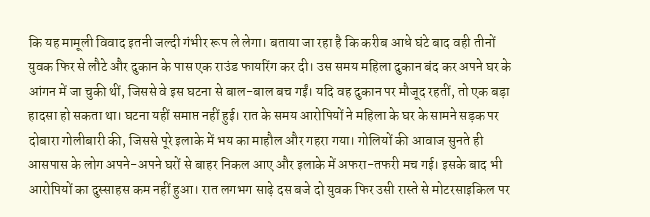कि यह मामूली विवाद इतनी जल्दी गंभीर रूप ले लेगा। बताया जा रहा है कि करीब आधे घंटे बाद वही तीनों युवक फिर से लौटे और दुकान के पास एक राउंड फायरिंग कर दी। उस समय महिला दुकान बंद कर अपने घर के आंगन में जा चुकी थीं, जिससे वे इस घटना से बाल-बाल बच गईं। यदि वह दुकान पर मौजूद रहतीं, तो एक बड़ा हादसा हो सकता था। घटना यहीं समाप्त नहीं हुई। रात के समय आरोपियों ने महिला के घर के सामने सड़क पर दोबारा गोलीबारी की, जिससे पूरे इलाके में भय का माहौल और गहरा गया। गोलियों की आवाज सुनते ही आसपास के लोग अपने-अपने घरों से बाहर निकल आए और इलाके में अफरा-तफरी मच गई। इसके बाद भी आरोपियों का दुस्साहस कम नहीं हुआ। रात लगभग साढ़े दस बजे दो युवक फिर उसी रास्ते से मोटरसाइकिल पर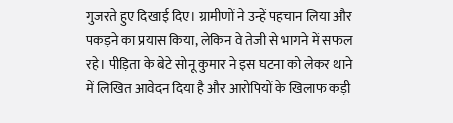गुजरते हुए दिखाई दिए। ग्रामीणों ने उन्हें पहचान लिया और पकड़ने का प्रयास किया, लेकिन वे तेजी से भागने में सफल रहे। पीड़िता के बेटे सोनू कुमार ने इस घटना को लेकर थाने में लिखित आवेदन दिया है और आरोपियों के खिलाफ कड़ी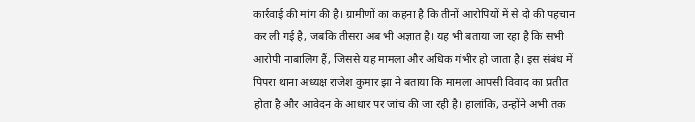कार्रवाई की मांग की है। ग्रामीणों का कहना है कि तीनों आरोपियों में से दो की पहचान कर ली गई है, जबकि तीसरा अब भी अज्ञात है। यह भी बताया जा रहा है कि सभी आरोपी नाबालिग हैं, जिससे यह मामला और अधिक गंभीर हो जाता है। इस संबंध में पिपरा थाना अध्यक्ष राजेश कुमार झा ने बताया कि मामला आपसी विवाद का प्रतीत होता है और आवेदन के आधार पर जांच की जा रही है। हालांकि, उन्होंने अभी तक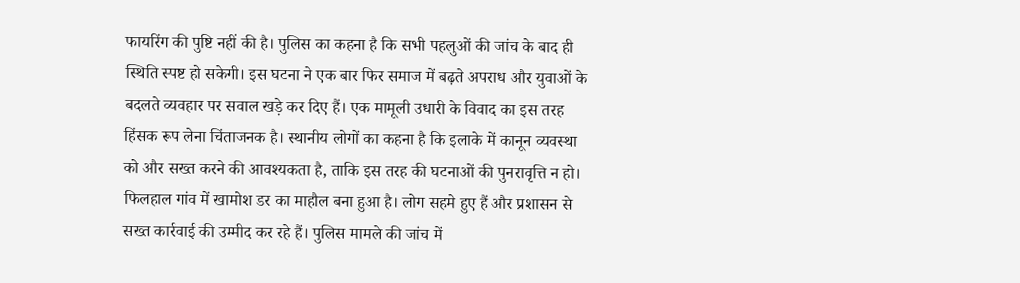फायरिंग की पुष्टि नहीं की है। पुलिस का कहना है कि सभी पहलुओं की जांच के बाद ही स्थिति स्पष्ट हो सकेगी। इस घटना ने एक बार फिर समाज में बढ़ते अपराध और युवाओं के बदलते व्यवहार पर सवाल खड़े कर दिए हैं। एक मामूली उधारी के विवाद का इस तरह हिंसक रूप लेना चिंताजनक है। स्थानीय लोगों का कहना है कि इलाके में कानून व्यवस्था को और सख्त करने की आवश्यकता है, ताकि इस तरह की घटनाओं की पुनरावृत्ति न हो। फिलहाल गांव में खामोश डर का माहौल बना हुआ है। लोग सहमे हुए हैं और प्रशासन से सख्त कार्रवाई की उम्मीद कर रहे हैं। पुलिस मामले की जांच में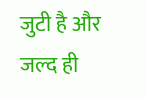जुटी है और जल्द ही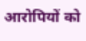आरोपियों को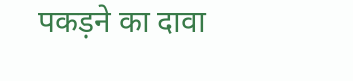पकड़ने का दावा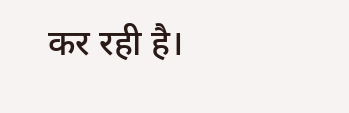कर रही है।